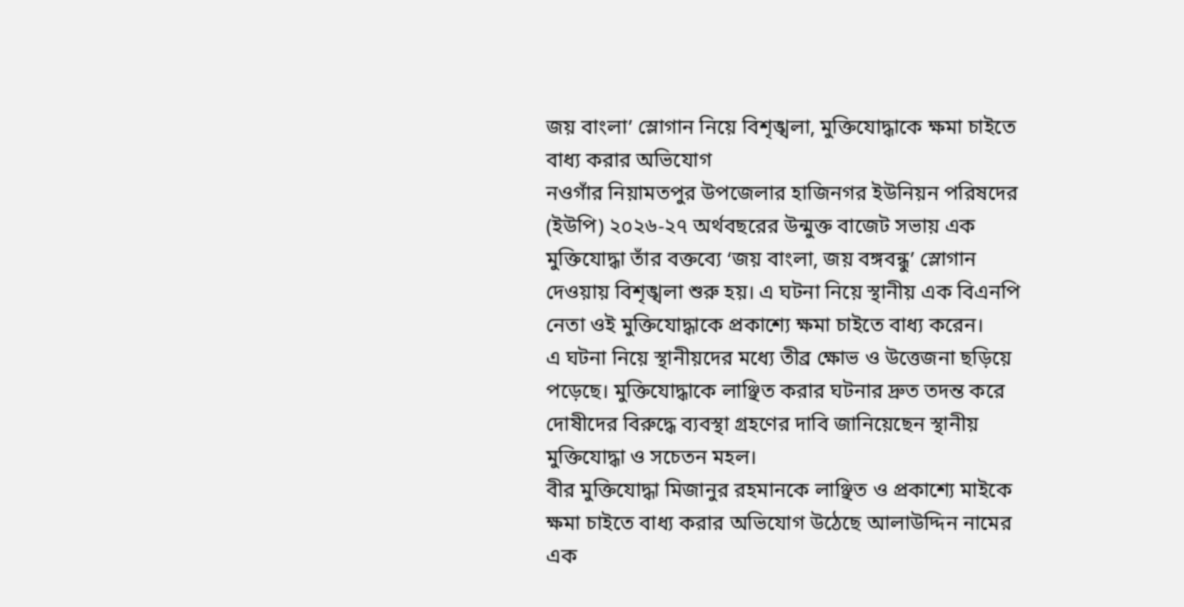জয় বাংলা’ স্লোগান নিয়ে বিশৃঙ্খলা, মুক্তিযোদ্ধাকে ক্ষমা চাইতে বাধ্য করার অভিযোগ
নওগাঁর নিয়ামতপুর উপজেলার হাজিনগর ইউনিয়ন পরিষদের (ইউপি) ২০২৬-২৭ অর্থবছরের উন্মুক্ত বাজেট সভায় এক মুক্তিযোদ্ধা তাঁর বক্তব্যে ‘জয় বাংলা, জয় বঙ্গবন্ধু’ স্লোগান দেওয়ায় বিশৃঙ্খলা শুরু হয়। এ ঘটনা নিয়ে স্থানীয় এক বিএনপি নেতা ওই মুক্তিযোদ্ধাকে প্রকাশ্যে ক্ষমা চাইতে বাধ্য করেন।
এ ঘটনা নিয়ে স্থানীয়দের মধ্যে তীব্র ক্ষোভ ও উত্তেজনা ছড়িয়ে পড়েছে। মুক্তিযোদ্ধাকে লাঞ্ছিত করার ঘটনার দ্রুত তদন্ত করে দোষীদের বিরুদ্ধে ব্যবস্থা গ্রহণের দাবি জানিয়েছেন স্থানীয় মুক্তিযোদ্ধা ও সচেতন মহল।
বীর মুক্তিযোদ্ধা মিজানুর রহমানকে লাঞ্ছিত ও প্রকাশ্যে মাইকে ক্ষমা চাইতে বাধ্য করার অভিযোগ উঠেছে আলাউদ্দিন নামের এক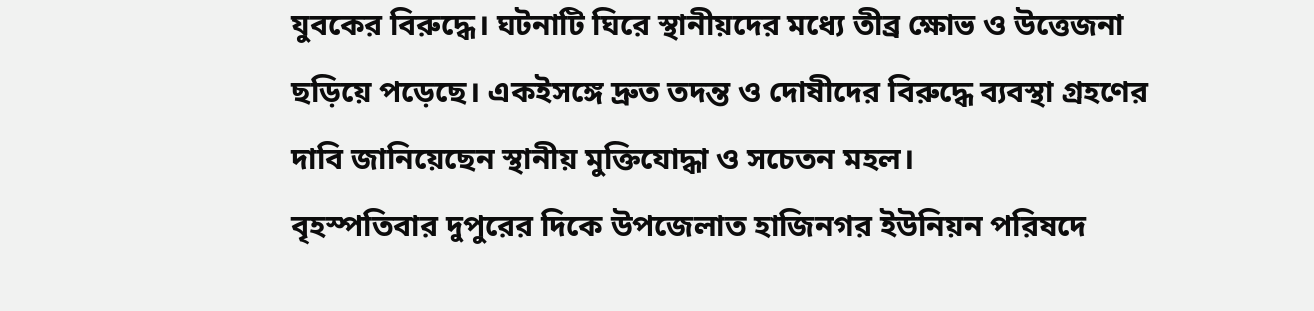যুবকের বিরুদ্ধে। ঘটনাটি ঘিরে স্থানীয়দের মধ্যে তীব্র ক্ষোভ ও উত্তেজনা ছড়িয়ে পড়েছে। একইসঙ্গে দ্রুত তদন্ত ও দোষীদের বিরুদ্ধে ব্যবস্থা গ্রহণের দাবি জানিয়েছেন স্থানীয় মুক্তিযোদ্ধা ও সচেতন মহল।
বৃহস্পতিবার দুপুরের দিকে উপজেলাত হাজিনগর ইউনিয়ন পরিষদে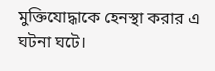মুক্তিযোদ্ধাকে হেনস্থা করার এ ঘটনা ঘটে।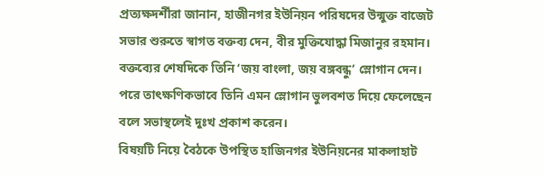প্রত্যক্ষদর্শীরা জানান, হাজীনগর ইউনিয়ন পরিষদের উন্মুক্ত বাজেট সভার শুরুতে স্বাগত বক্তব্য দেন, বীর মুক্তিযোদ্ধা মিজানুর রহমান। বক্তব্যের শেষদিকে তিনি ‘জয় বাংলা, জয় বঙ্গবন্ধু’ স্লোগান দেন। পরে তাৎক্ষণিকভাবে তিনি এমন স্লোগান ভুলবশত দিয়ে ফেলেছেন বলে সভাস্থলেই দুঃখ প্রকাশ করেন।
বিষয়টি নিয়ে বৈঠকে উপস্থিত হাজিনগর ইউনিয়নের মাকলাহাট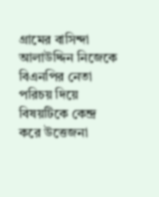গ্রামের বাসিন্দা আলাউদ্দিন নিজেকে বিএনপির নেতা পরিচয় দিয়ে বিষয়টিকে কেন্দ্র করে উত্তেজনা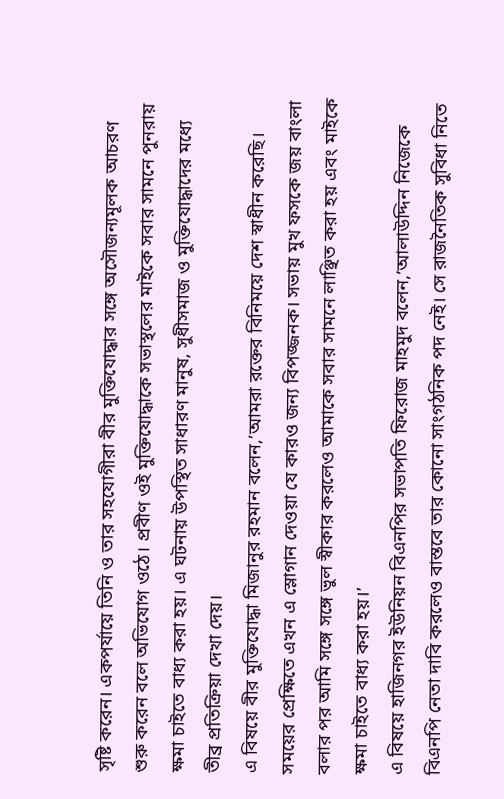সৃষ্টি করেন। একপর্যায়ে তিনি ও তার সহযোগীরা বীর মুক্তিযোদ্ধার সঙ্গে অসৌজন্যমূলক আচরণ শুরু করেন বলে অভিযোগ ওঠে। প্রবীণ ওই মুক্তিযোদ্ধাকে সভাস্থলের মাইকে সবার সামনে পুনরায় ক্ষমা চাইতে বাধ্য করা হয়। এ ঘটনায় উপস্থিত সাধারণ মানুষ, সুধীসমাজ ও মুক্তিযোদ্ধাদের মধ্যে তীব্র প্রতিক্রিয়া দেখা দেয়।
এ বিষয়ে বীর মুক্তিযোদ্ধা মিজানুর রহমান বলেন,’আমরা রক্তের বিনিময়ে দেশ স্বাধীন করেছি। সময়ের প্রেক্ষিতে এখন এ স্লোগান দেওয়া যে কারও জন্য বিপজ্জনক। সভায় মুখ ফসকে জয় বাংলা বলার পর আমি সঙ্গে সঙ্গে ভুল স্বীকার করলেও আমাকে সবার সামনে লাঞ্ছিত করা হয় এবং মাইকে ক্ষমা চাইতে বাধ্য করা হয়।’
এ বিষয়ে হাজিনগর ইউনিয়ন বিএনপির সভাপতি ফিরোজ মাহমুদ বলেন,’আলাউদ্দিন নিজেকে বিএনপি নেতা দাবি করলেও বাস্তবে তার কোনো সাংগঠনিক পদ নেই। সে রাজনৈতিক সুবিধা নিতে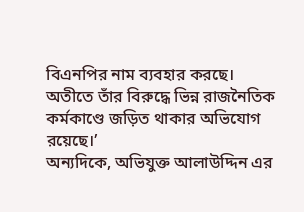বিএনপির নাম ব্যবহার করছে। অতীতে তাঁর বিরুদ্ধে ভিন্ন রাজনৈতিক কর্মকাণ্ডে জড়িত থাকার অভিযোগ রয়েছে।’
অন্যদিকে, অভিযুক্ত আলাউদ্দিন এর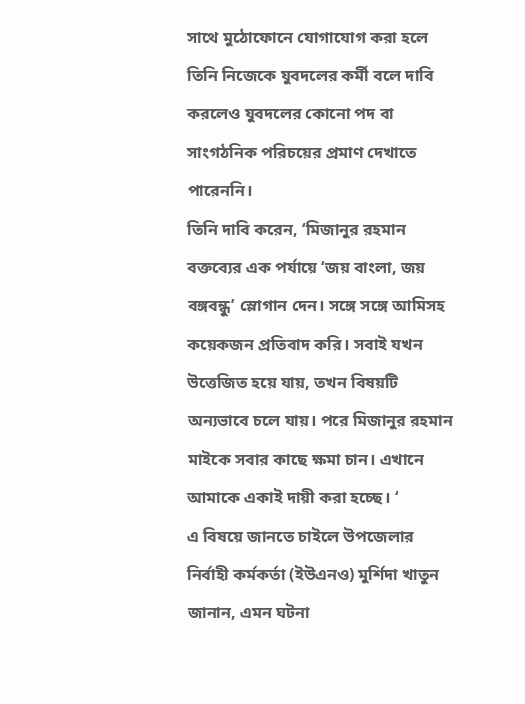সাথে মুঠোফোনে যোগাযোগ করা হলে তিনি নিজেকে যুবদলের কর্মী বলে দাবি করলেও যুবদলের কোনো পদ বা সাংগঠনিক পরিচয়ের প্রমাণ দেখাতে পারেননি।
তিনি দাবি করেন, ‘মিজানুর রহমান বক্তব্যের এক পর্যায়ে ‘জয় বাংলা, জয় বঙ্গবন্ধু’ স্লোগান দেন। সঙ্গে সঙ্গে আমিসহ কয়েকজন প্রতিবাদ করি। সবাই যখন উত্তেজিত হয়ে যায়, তখন বিষয়টি অন্যভাবে চলে যায়। পরে মিজানুর রহমান মাইকে সবার কাছে ক্ষমা চান। এখানে আমাকে একাই দায়ী করা হচ্ছে। ‘
এ বিষয়ে জানতে চাইলে উপজেলার নির্বাহী কর্মকর্তা (ইউএনও) মুর্শিদা খাতুন জানান, এমন ঘটনা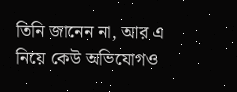তিনি জানেন না, আর এ নিয়ে কেউ অভিযোগও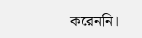করেননি।